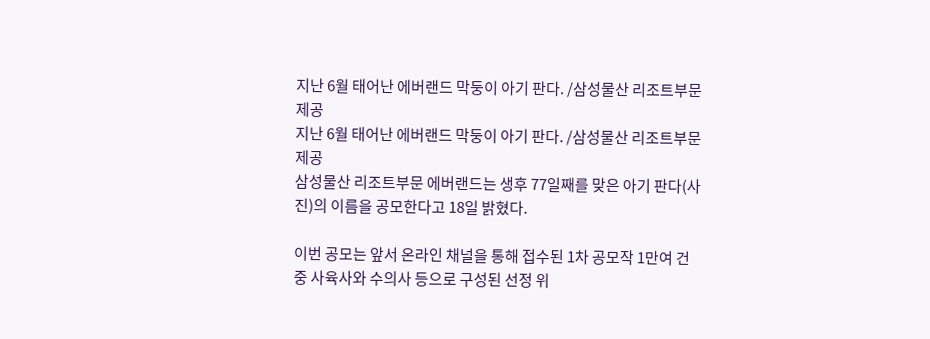지난 6월 태어난 에버랜드 막둥이 아기 판다. /삼성물산 리조트부문 제공
지난 6월 태어난 에버랜드 막둥이 아기 판다. /삼성물산 리조트부문 제공
삼성물산 리조트부문 에버랜드는 생후 77일째를 맞은 아기 판다(사진)의 이름을 공모한다고 18일 밝혔다.

이번 공모는 앞서 온라인 채널을 통해 접수된 1차 공모작 1만여 건 중 사육사와 수의사 등으로 구성된 선정 위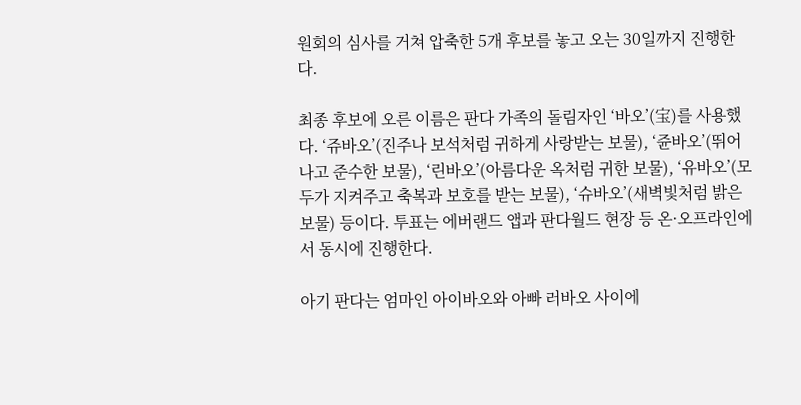원회의 심사를 거쳐 압축한 5개 후보를 놓고 오는 30일까지 진행한다.

최종 후보에 오른 이름은 판다 가족의 돌림자인 ‘바오’(宝)를 사용했다. ‘쥬바오’(진주나 보석처럼 귀하게 사랑받는 보물), ‘쥰바오’(뛰어나고 준수한 보물), ‘린바오’(아름다운 옥처럼 귀한 보물), ‘유바오’(모두가 지켜주고 축복과 보호를 받는 보물), ‘슈바오’(새벽빛처럼 밝은 보물) 등이다. 투표는 에버랜드 앱과 판다월드 현장 등 온·오프라인에서 동시에 진행한다.

아기 판다는 엄마인 아이바오와 아빠 러바오 사이에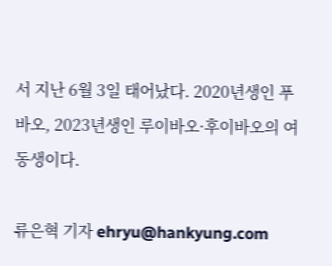서 지난 6월 3일 태어났다. 2020년생인 푸바오, 2023년생인 루이바오·후이바오의 여동생이다.

류은혁 기자 ehryu@hankyung.com